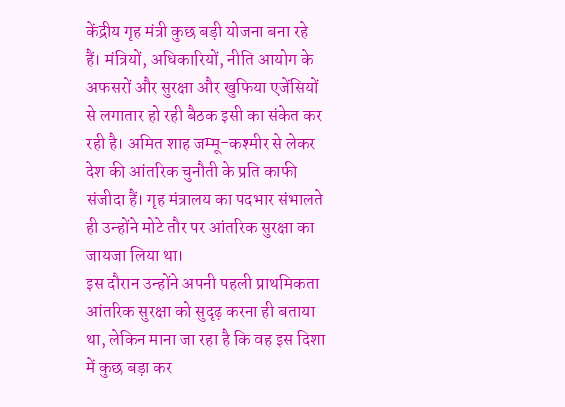केंद्रीय गृह मंत्री कुछ बड़ी योजना बना रहे हैं। मंत्रियों, अधिकारियों, नीति आयोग के अफसरों और सुरक्षा और खुफिया एजेंसियों से लगातार हो रही बैठक इसी का संकेत कर रही है। अमित शाह जम्मू-कश्मीर से लेकर देश की आंतरिक चुनौती के प्रति काफी संजीदा हैं। गृह मंत्रालय का पदभार संभालते ही उन्होंने मोटे तौर पर आंतरिक सुरक्षा का जायजा लिया था।
इस दौरान उन्होंने अपनी पहली प्राथमिकता आंतरिक सुरक्षा को सुदृढ़ करना ही बताया था, लेकिन माना जा रहा है कि वह इस दिशा में कुछ बड़ा कर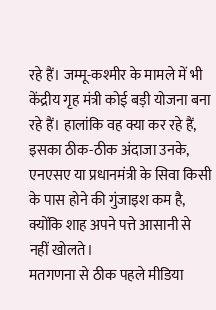रहे हैं। जम्मू-कश्मीर के मामले में भी केंद्रीय गृह मंत्री कोई बड़ी योजना बना रहे हैं। हालांकि वह क्या कर रहे हैं, इसका ठीक-ठीक अंदाजा उनके, एनएसए या प्रधानमंत्री के सिवा किसी के पास होने की गुंजाइश कम है, क्योंकि शाह अपने पत्ते आसानी से नहीं खोलते।
मतगणना से ठीक पहले मीडिया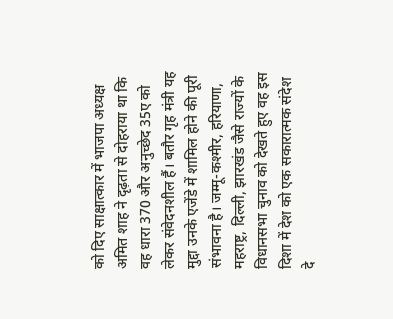को दिए साक्षात्कार में भाजपा अध्यक्ष अमित शाह ने दृढ़ता से दोहराया था कि वह धारा 370 और अनुच्छेद 35ए को लेकर संवेदनशील हैं। बतौर गृह मंत्री यह मुद्दा उनके एजेंडे में शामिल होने की पूरी संभावना है। जम्मू-कश्मीर, हरियाणा, महराष्ट्र, दिल्ली, झारखंड जैसे राज्यों के विधानसभा चुनाव को देखते हुए वह इस दिशा में देश को एक सकारात्मक संदेश दे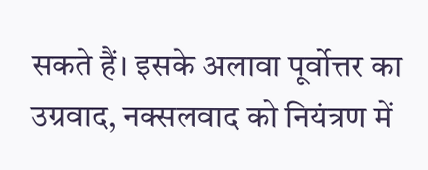सकते हैं। इसके अलावा पूर्वोत्तर का उग्रवाद, नक्सलवाद को नियंत्रण में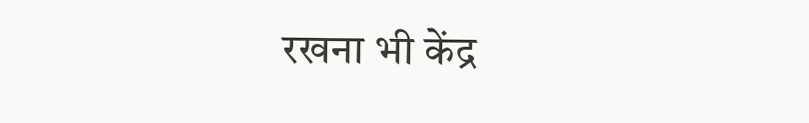रखना भी केंद्र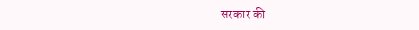सरकार की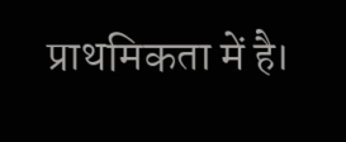प्राथमिकता में है।